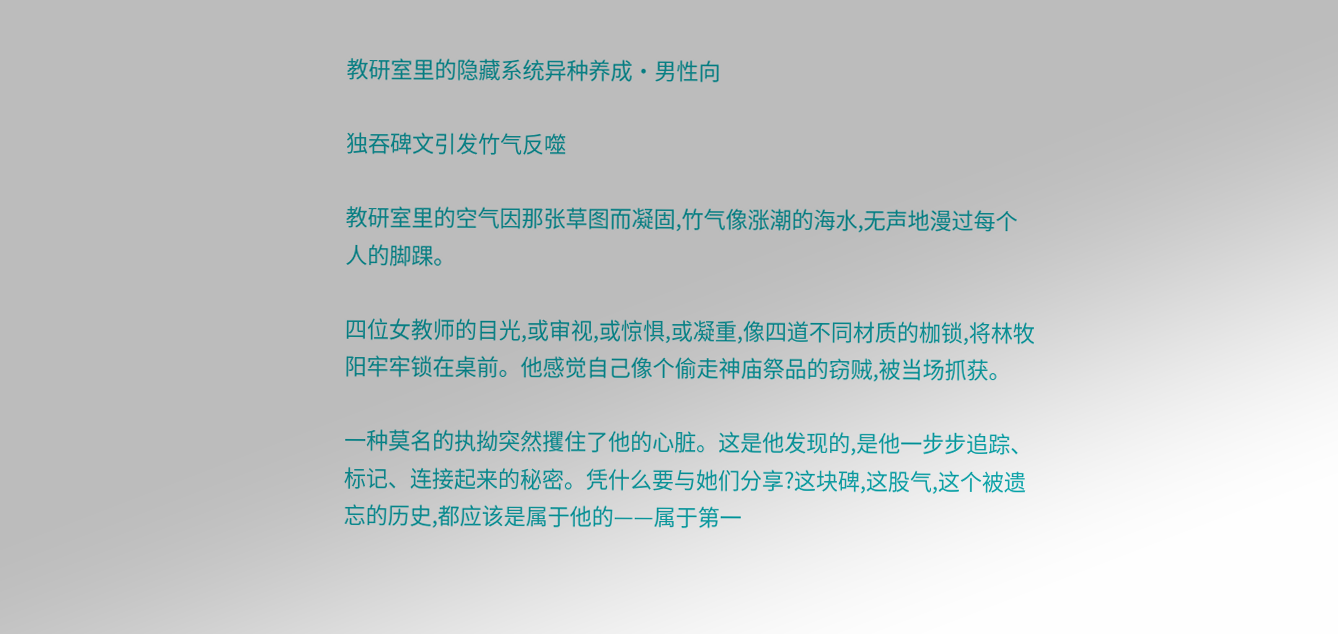教研室里的隐藏系统异种养成·男性向

独吞碑文引发竹气反噬

教研室里的空气因那张草图而凝固,竹气像涨潮的海水,无声地漫过每个人的脚踝。

四位女教师的目光,或审视,或惊惧,或凝重,像四道不同材质的枷锁,将林牧阳牢牢锁在桌前。他感觉自己像个偷走神庙祭品的窃贼,被当场抓获。

一种莫名的执拗突然攫住了他的心脏。这是他发现的,是他一步步追踪、标记、连接起来的秘密。凭什么要与她们分享?这块碑,这股气,这个被遗忘的历史,都应该是属于他的——属于第一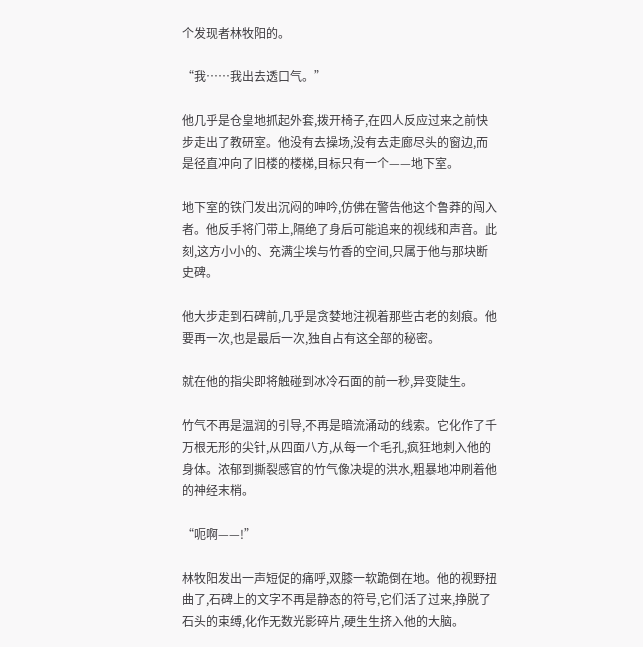个发现者林牧阳的。

“我……我出去透口气。”

他几乎是仓皇地抓起外套,拨开椅子,在四人反应过来之前快步走出了教研室。他没有去操场,没有去走廊尽头的窗边,而是径直冲向了旧楼的楼梯,目标只有一个——地下室。

地下室的铁门发出沉闷的呻吟,仿佛在警告他这个鲁莽的闯入者。他反手将门带上,隔绝了身后可能追来的视线和声音。此刻,这方小小的、充满尘埃与竹香的空间,只属于他与那块断史碑。

他大步走到石碑前,几乎是贪婪地注视着那些古老的刻痕。他要再一次,也是最后一次,独自占有这全部的秘密。

就在他的指尖即将触碰到冰冷石面的前一秒,异变陡生。

竹气不再是温润的引导,不再是暗流涌动的线索。它化作了千万根无形的尖针,从四面八方,从每一个毛孔,疯狂地刺入他的身体。浓郁到撕裂感官的竹气像决堤的洪水,粗暴地冲刷着他的神经末梢。

“呃啊——!”

林牧阳发出一声短促的痛呼,双膝一软跪倒在地。他的视野扭曲了,石碑上的文字不再是静态的符号,它们活了过来,挣脱了石头的束缚,化作无数光影碎片,硬生生挤入他的大脑。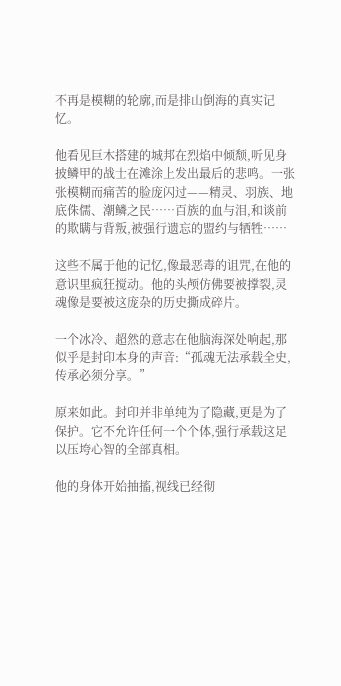不再是模糊的轮廓,而是排山倒海的真实记忆。

他看见巨木搭建的城邦在烈焰中倾颓,听见身披鳞甲的战士在滩涂上发出最后的悲鸣。一张张模糊而痛苦的脸庞闪过——精灵、羽族、地底侏儒、潮鳞之民……百族的血与泪,和谈前的欺瞒与背叛,被强行遗忘的盟约与牺牲……

这些不属于他的记忆,像最恶毒的诅咒,在他的意识里疯狂搅动。他的头颅仿佛要被撑裂,灵魂像是要被这庞杂的历史撕成碎片。

一个冰冷、超然的意志在他脑海深处响起,那似乎是封印本身的声音:“孤魂无法承载全史,传承必须分享。”

原来如此。封印并非单纯为了隐藏,更是为了保护。它不允许任何一个个体,强行承载这足以压垮心智的全部真相。

他的身体开始抽搐,视线已经彻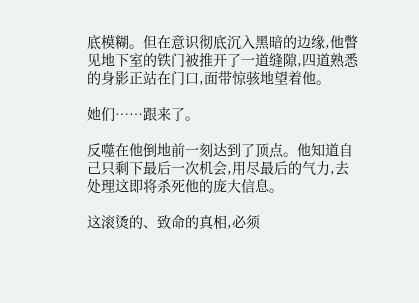底模糊。但在意识彻底沉入黑暗的边缘,他瞥见地下室的铁门被推开了一道缝隙,四道熟悉的身影正站在门口,面带惊骇地望着他。

她们……跟来了。

反噬在他倒地前一刻达到了顶点。他知道自己只剩下最后一次机会,用尽最后的气力,去处理这即将杀死他的庞大信息。

这滚烫的、致命的真相,必须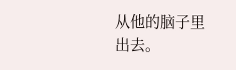从他的脑子里出去。